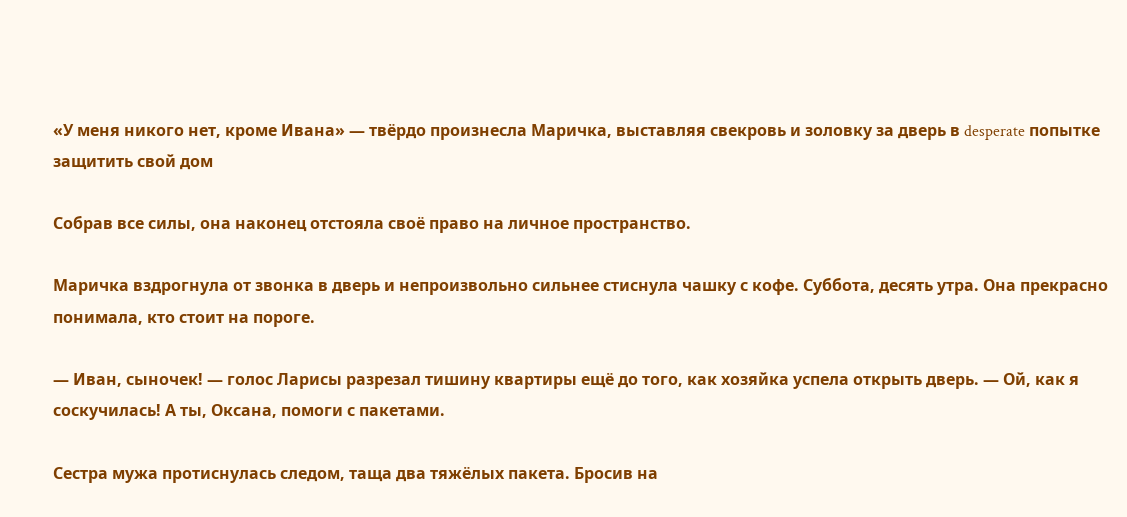«У меня никого нет, кроме Ивана» — твёрдо произнесла Маричка, выставляя свекровь и золовку за дверь в desperate попытке защитить свой дом

Собрав все силы, она наконец отстояла своё право на личное пространство.

Маричка вздрогнула от звонка в дверь и непроизвольно сильнее стиснула чашку с кофе. Суббота, десять утра. Она прекрасно понимала, кто стоит на пороге.

— Иван, сыночек! — голос Ларисы разрезал тишину квартиры ещё до того, как хозяйка успела открыть дверь. — Ой, как я соскучилась! А ты, Оксана, помоги с пакетами.

Сестра мужа протиснулась следом, таща два тяжёлых пакета. Бросив на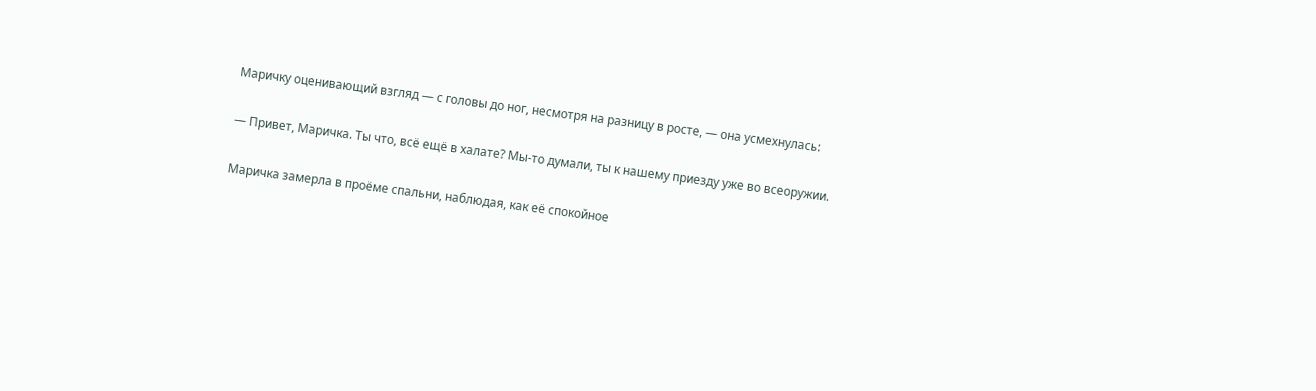Маричку оценивающий взгляд — с головы до ног, несмотря на разницу в росте, — она усмехнулась:

— Привет, Маричка. Ты что, всё ещё в халате? Мы-то думали, ты к нашему приезду уже во всеоружии.

Маричка замерла в проёме спальни, наблюдая, как её спокойное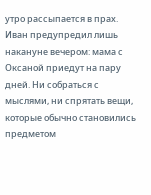утро рассыпается в прах. Иван предупредил лишь накануне вечером: мама с Оксаной приедут на пару дней. Ни собраться с мыслями, ни спрятать вещи, которые обычно становились предметом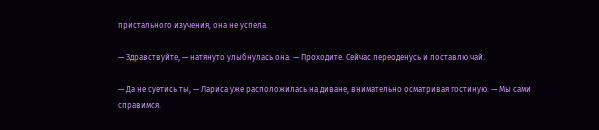пристального изучения, она не успела.

— Здравствуйте, — натянуто улыбнулась она. — Проходите. Сейчас переоденусь и поставлю чай.

— Да не суетись ты, — Лариса уже расположилась на диване, внимательно осматривая гостиную. — Мы сами справимся.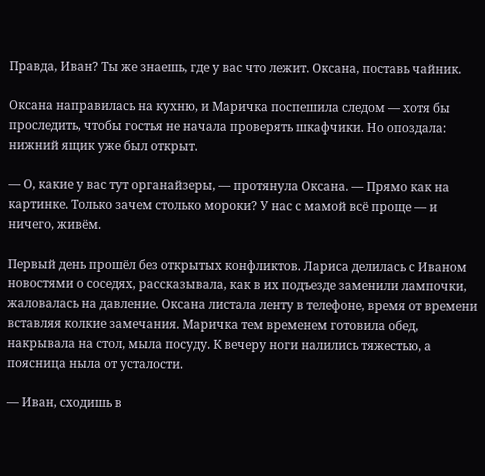Правда, Иван? Ты же знаешь, где у вас что лежит. Оксана, поставь чайник.

Оксана направилась на кухню, и Маричка поспешила следом — хотя бы проследить, чтобы гостья не начала проверять шкафчики. Но опоздала: нижний ящик уже был открыт.

— О, какие у вас тут органайзеры, — протянула Оксана. — Прямо как на картинке. Только зачем столько мороки? У нас с мамой всё проще — и ничего, живём.

Первый день прошёл без открытых конфликтов. Лариса делилась с Иваном новостями о соседях, рассказывала, как в их подъезде заменили лампочки, жаловалась на давление. Оксана листала ленту в телефоне, время от времени вставляя колкие замечания. Маричка тем временем готовила обед, накрывала на стол, мыла посуду. К вечеру ноги налились тяжестью, а поясница ныла от усталости.

— Иван, сходишь в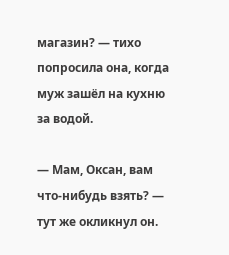магазин? — тихо попросила она, когда муж зашёл на кухню за водой.

— Мам, Оксан, вам что-нибудь взять? — тут же окликнул он.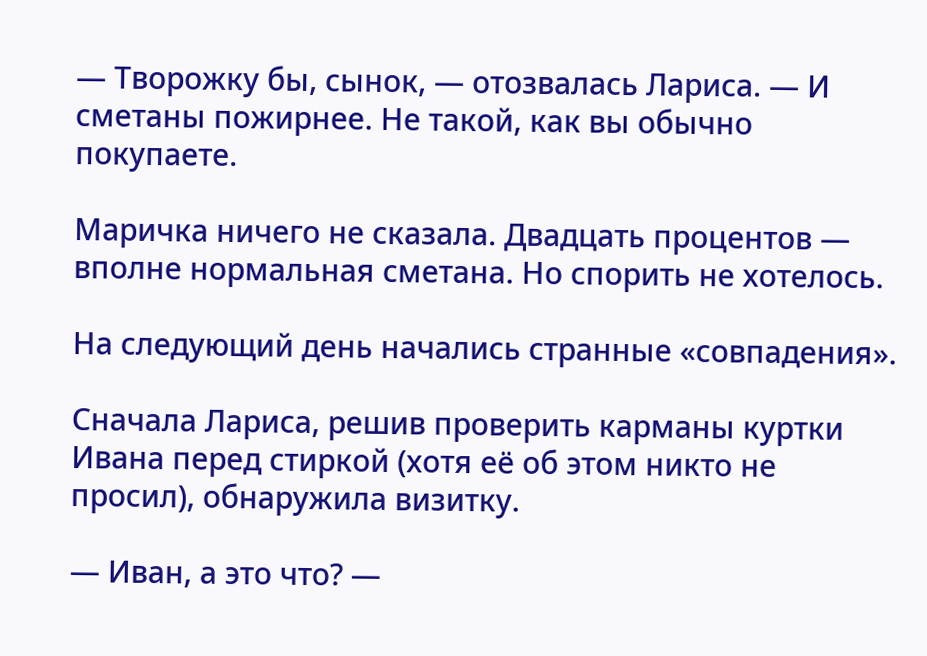— Творожку бы, сынок, — отозвалась Лариса. — И сметаны пожирнее. Не такой, как вы обычно покупаете.

Маричка ничего не сказала. Двадцать процентов — вполне нормальная сметана. Но спорить не хотелось.

На следующий день начались странные «совпадения».

Сначала Лариса, решив проверить карманы куртки Ивана перед стиркой (хотя её об этом никто не просил), обнаружила визитку.

— Иван, а это что? —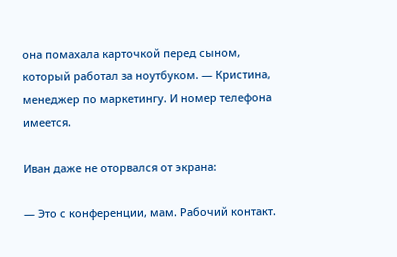она помахала карточкой перед сыном, который работал за ноутбуком. — Кристина, менеджер по маркетингу. И номер телефона имеется.

Иван даже не оторвался от экрана:

— Это с конференции, мам. Рабочий контакт.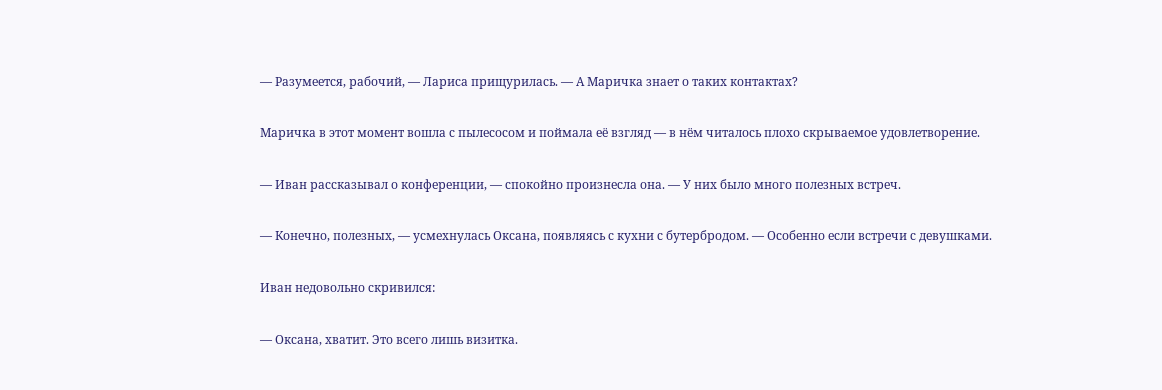— Разумеется, рабочий, — Лариса прищурилась. — А Маричка знает о таких контактах?

Маричка в этот момент вошла с пылесосом и поймала её взгляд — в нём читалось плохо скрываемое удовлетворение.

— Иван рассказывал о конференции, — спокойно произнесла она. — У них было много полезных встреч.

— Конечно, полезных, — усмехнулась Оксана, появляясь с кухни с бутербродом. — Особенно если встречи с девушками.

Иван недовольно скривился:

— Оксана, хватит. Это всего лишь визитка.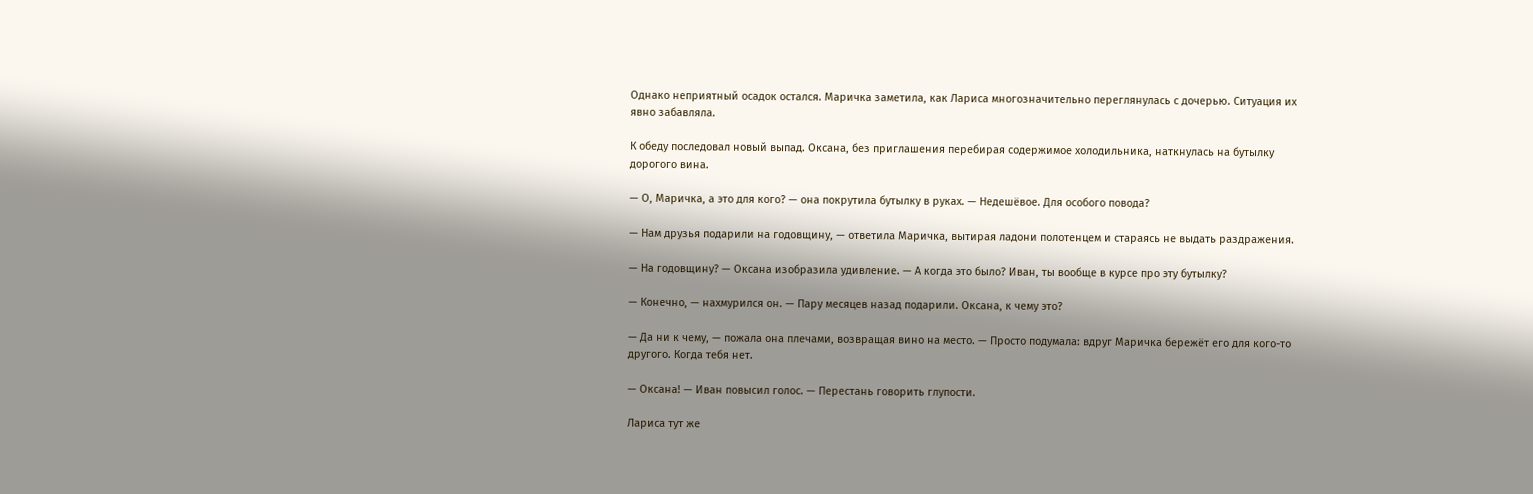Однако неприятный осадок остался. Маричка заметила, как Лариса многозначительно переглянулась с дочерью. Ситуация их явно забавляла.

К обеду последовал новый выпад. Оксана, без приглашения перебирая содержимое холодильника, наткнулась на бутылку дорогого вина.

— О, Маричка, а это для кого? — она покрутила бутылку в руках. — Недешёвое. Для особого повода?

— Нам друзья подарили на годовщину, — ответила Маричка, вытирая ладони полотенцем и стараясь не выдать раздражения.

— На годовщину? — Оксана изобразила удивление. — А когда это было? Иван, ты вообще в курсе про эту бутылку?

— Конечно, — нахмурился он. — Пару месяцев назад подарили. Оксана, к чему это?

— Да ни к чему, — пожала она плечами, возвращая вино на место. — Просто подумала: вдруг Маричка бережёт его для кого-то другого. Когда тебя нет.

— Оксана! — Иван повысил голос. — Перестань говорить глупости.

Лариса тут же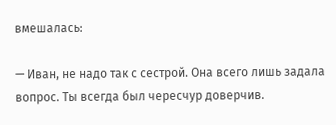вмешалась:

— Иван, не надо так с сестрой. Она всего лишь задала вопрос. Ты всегда был чересчур доверчив.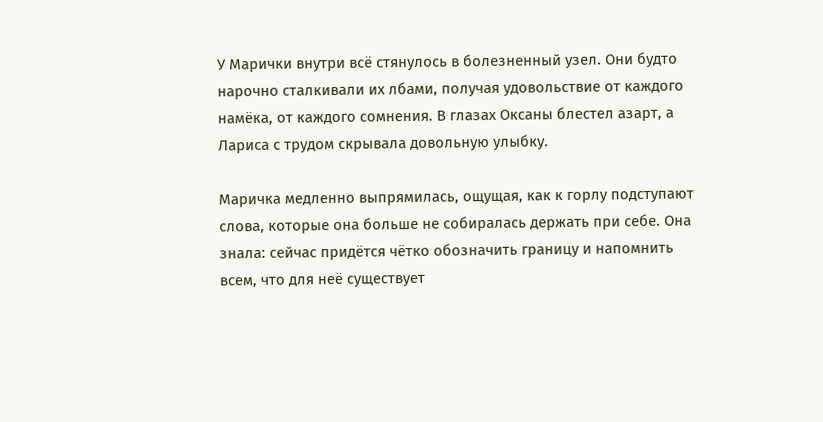У Марички внутри всё стянулось в болезненный узел. Они будто нарочно сталкивали их лбами, получая удовольствие от каждого намёка, от каждого сомнения. В глазах Оксаны блестел азарт, а Лариса с трудом скрывала довольную улыбку.

Маричка медленно выпрямилась, ощущая, как к горлу подступают слова, которые она больше не собиралась держать при себе. Она знала: сейчас придётся чётко обозначить границу и напомнить всем, что для неё существует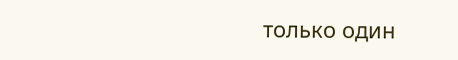только один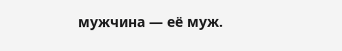мужчина — её муж.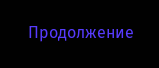Продолжение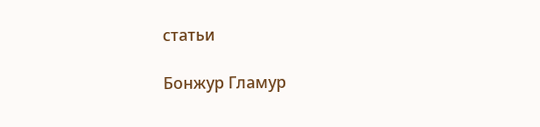статьи

Бонжур Гламур